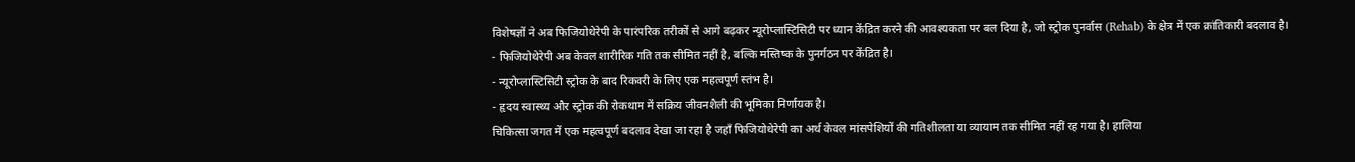विशेषज्ञों ने अब फिजियोथेरेपी के पारंपरिक तरीकों से आगे बढ़कर न्यूरोप्लास्टिसिटी पर ध्यान केंद्रित करने की आवश्यकता पर बल दिया है, जो स्ट्रोक पुनर्वास (Rehab) के क्षेत्र में एक क्रांतिकारी बदलाव है।
- फिजियोथेरेपी अब केवल शारीरिक गति तक सीमित नहीं है, बल्कि मस्तिष्क के पुनर्गठन पर केंद्रित है।
- न्यूरोप्लास्टिसिटी स्ट्रोक के बाद रिकवरी के लिए एक महत्वपूर्ण स्तंभ है।
- हृदय स्वास्थ्य और स्ट्रोक की रोकथाम में सक्रिय जीवनशैली की भूमिका निर्णायक है।
चिकित्सा जगत में एक महत्वपूर्ण बदलाव देखा जा रहा है जहाँ फिजियोथेरेपी का अर्थ केवल मांसपेशियों की गतिशीलता या व्यायाम तक सीमित नहीं रह गया है। हालिया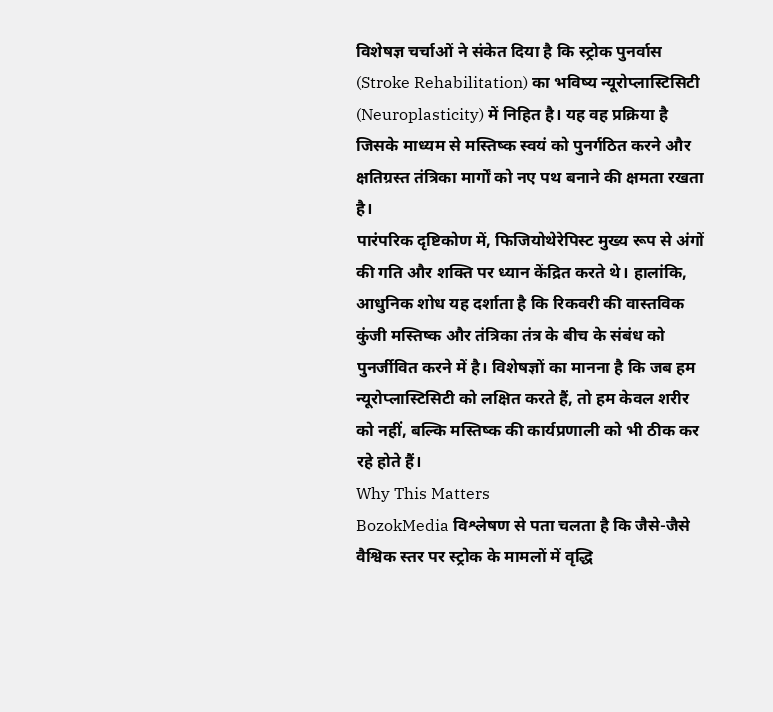विशेषज्ञ चर्चाओं ने संकेत दिया है कि स्ट्रोक पुनर्वास (Stroke Rehabilitation) का भविष्य न्यूरोप्लास्टिसिटी (Neuroplasticity) में निहित है। यह वह प्रक्रिया है जिसके माध्यम से मस्तिष्क स्वयं को पुनर्गठित करने और क्षतिग्रस्त तंत्रिका मार्गों को नए पथ बनाने की क्षमता रखता है।
पारंपरिक दृष्टिकोण में, फिजियोथेरेपिस्ट मुख्य रूप से अंगों की गति और शक्ति पर ध्यान केंद्रित करते थे। हालांकि, आधुनिक शोध यह दर्शाता है कि रिकवरी की वास्तविक कुंजी मस्तिष्क और तंत्रिका तंत्र के बीच के संबंध को पुनर्जीवित करने में है। विशेषज्ञों का मानना है कि जब हम न्यूरोप्लास्टिसिटी को लक्षित करते हैं, तो हम केवल शरीर को नहीं, बल्कि मस्तिष्क की कार्यप्रणाली को भी ठीक कर रहे होते हैं।
Why This Matters
BozokMedia विश्लेषण से पता चलता है कि जैसे-जैसे वैश्विक स्तर पर स्ट्रोक के मामलों में वृद्धि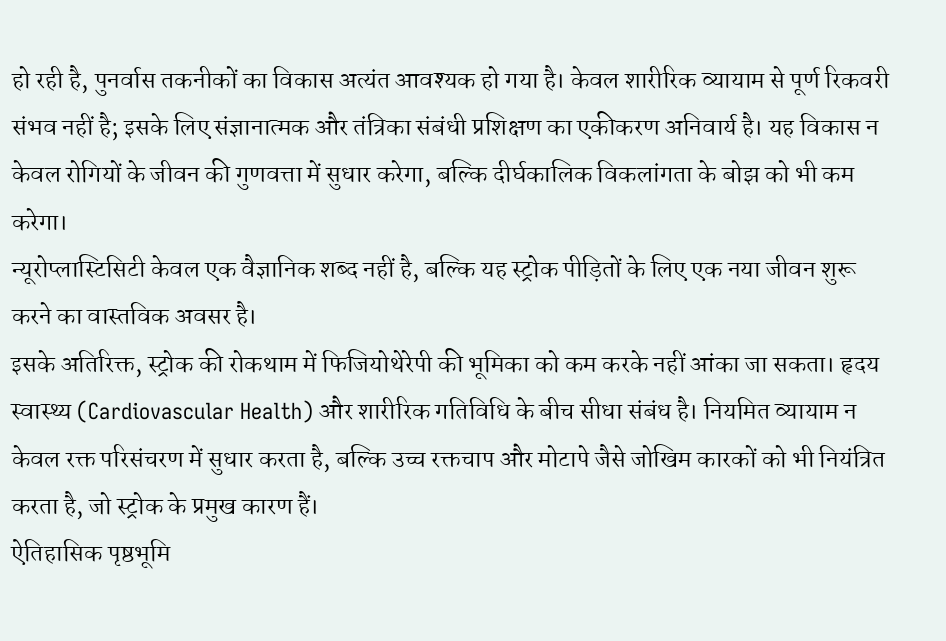हो रही है, पुनर्वास तकनीकों का विकास अत्यंत आवश्यक हो गया है। केवल शारीरिक व्यायाम से पूर्ण रिकवरी संभव नहीं है; इसके लिए संज्ञानात्मक और तंत्रिका संबंधी प्रशिक्षण का एकीकरण अनिवार्य है। यह विकास न केवल रोगियों के जीवन की गुणवत्ता में सुधार करेगा, बल्कि दीर्घकालिक विकलांगता के बोझ को भी कम करेगा।
न्यूरोप्लास्टिसिटी केवल एक वैज्ञानिक शब्द नहीं है, बल्कि यह स्ट्रोक पीड़ितों के लिए एक नया जीवन शुरू करने का वास्तविक अवसर है।
इसके अतिरिक्त, स्ट्रोक की रोकथाम में फिजियोथेरेपी की भूमिका को कम करके नहीं आंका जा सकता। हृदय स्वास्थ्य (Cardiovascular Health) और शारीरिक गतिविधि के बीच सीधा संबंध है। नियमित व्यायाम न केवल रक्त परिसंचरण में सुधार करता है, बल्कि उच्च रक्तचाप और मोटापे जैसे जोखिम कारकों को भी नियंत्रित करता है, जो स्ट्रोक के प्रमुख कारण हैं।
ऐतिहासिक पृष्ठभूमि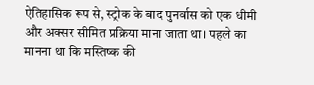ऐतिहासिक रूप से, स्ट्रोक के बाद पुनर्वास को एक धीमी और अक्सर सीमित प्रक्रिया माना जाता था। पहले का मानना था कि मस्तिष्क की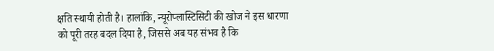क्षति स्थायी होती है। हालांकि, न्यूरोप्लास्टिसिटी की खोज ने इस धारणा को पूरी तरह बदल दिया है, जिससे अब यह संभव है कि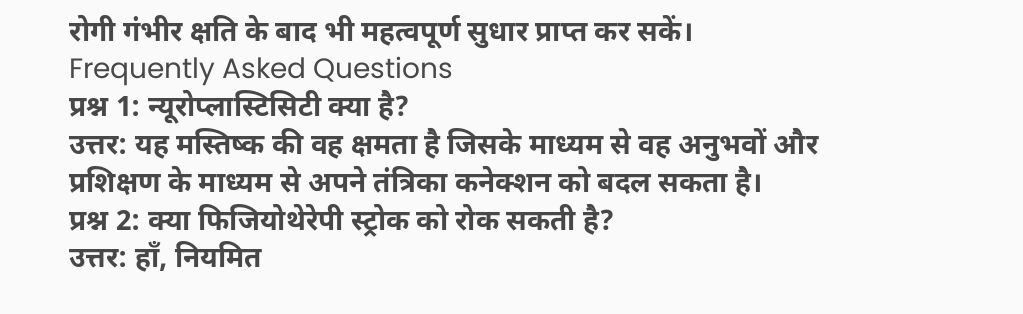रोगी गंभीर क्षति के बाद भी महत्वपूर्ण सुधार प्राप्त कर सकें।
Frequently Asked Questions
प्रश्न 1: न्यूरोप्लास्टिसिटी क्या है?
उत्तर: यह मस्तिष्क की वह क्षमता है जिसके माध्यम से वह अनुभवों और प्रशिक्षण के माध्यम से अपने तंत्रिका कनेक्शन को बदल सकता है।
प्रश्न 2: क्या फिजियोथेरेपी स्ट्रोक को रोक सकती है?
उत्तर: हाँ, नियमित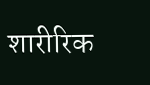शारीरिक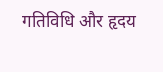गतिविधि और हृदय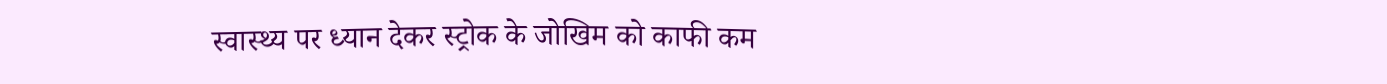स्वास्थ्य पर ध्यान देकर स्ट्रोक के जोखिम को काफी कम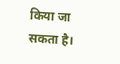किया जा सकता है।